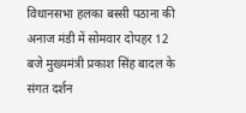विधानसभा हलका बस्सी पठाना की अनाज मंडी में सोमवार दोपहर 12 बजे मुख्यमंत्री प्रकाश सिंह बादल के संगत दर्शन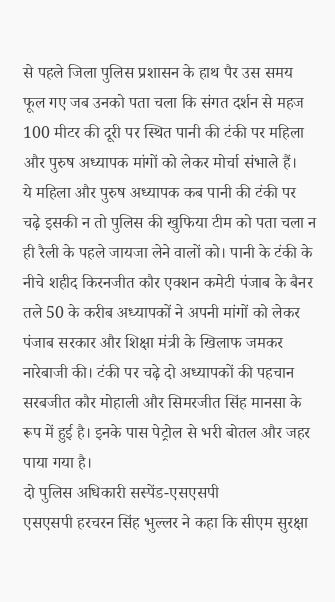से पहले जिला पुलिस प्रशासन के हाथ पैर उस समय फूल गए जब उनको पता चला कि संगत दर्शन से महज 100 मीटर की दूरी पर स्थित पानी की टंकी पर महिला और पुरुष अध्यापक मांगों को लेकर मोर्चा संभाले हैं।
ये महिला और पुरुष अध्यापक कब पानी की टंकी पर चढ़े इसकी न तो पुलिस की खुफिया टीम को पता चला न ही रैली के पहले जायजा लेने वालों को। पानी के टंकी के नीचे शहीद किरनजीत कौर एक्शन कमेटी पंजाब के बैनर तले 50 के करीब अध्यापकों ने अपनी मांगों को लेकर पंजाब सरकार और शिक्षा मंत्री के खिलाफ जमकर नारेबाजी की। टंकी पर चढ़े दो अध्यापकों की पहचान सरबजीत कौर मोहाली और सिमरजीत सिंह मानसा के रूप में हुई है। इनके पास पेट्रोल से भरी बोतल और जहर पाया गया है।
दो पुलिस अधिकारी सस्पेंड-एसएसपी
एसएसपी हरचरन सिंह भुल्लर ने कहा कि सीएम सुरक्षा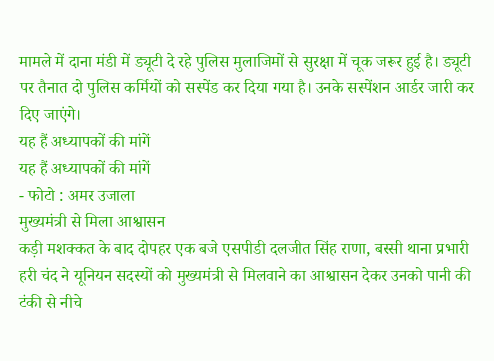मामले में दाना मंडी में ड्यूटी दे रहे पुलिस मुलाजिमों से सुरक्षा में चूक जरूर हुई है। ड्यूटी पर तैनात दो पुलिस कर्मियों को सस्पेंड कर दिया गया है। उनके सस्पेंशन आर्डर जारी कर दिए जाएंगे।
यह हैं अध्यापकों की मांगें
यह हैं अध्यापकों की मांगें
- फोटो : अमर उजाला
मुख्यमंत्री से मिला आश्वासन
कड़ी मशक्कत के बाद दोपहर एक बजे एसपीडी दलजीत सिंह राणा, बस्सी थाना प्रभारी हरी चंद ने यूनियन सदस्यों को मुख्यमंत्री से मिलवाने का आश्वासन देकर उनको पानी की टंकी से नीचे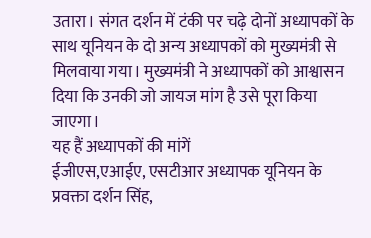उतारा। संगत दर्शन में टंकी पर चढ़े दोनों अध्यापकों के साथ यूनियन के दो अन्य अध्यापकों को मुख्यमंत्री से मिलवाया गया। मुख्यमंत्री ने अध्यापकों को आश्वासन दिया कि उनकी जो जायज मांग है उसे पूरा किया जाएगा।
यह हैं अध्यापकों की मांगें
ईजीएस,एआईए, एसटीआर अध्यापक यूनियन के प्रवक्ता दर्शन सिंह,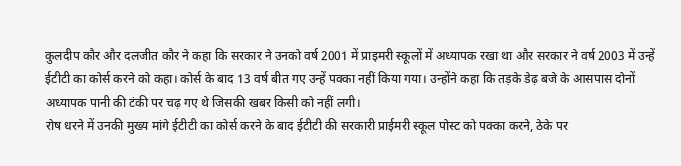कुलदीप कौर और दलजीत कौर ने कहा कि सरकार ने उनको वर्ष 2001 में प्राइमरी स्कूलों में अध्यापक रखा था और सरकार ने वर्ष 2003 में उन्हें ईटीटी का कोर्स करने को कहा। कोर्स के बाद 13 वर्ष बीत गए उन्हें पक्का नहीं किया गया। उन्होंने कहा कि तड़के डेढ़ बजे के आसपास दोनों अध्यापक पानी की टंकी पर चढ़ गए थे जिसकी खबर किसी को नहीं लगी।
रोष धरने में उनकी मुख्य मांगे ईटीटी का कोर्स करने के बाद ईटीटी की सरकारी प्राईमरी स्कूल पोस्ट को पक्का करने, ठेके पर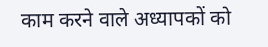काम करने वाले अध्यापकों को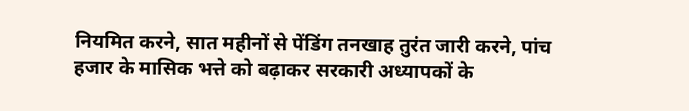नियमित करने, सात महीनों से पेंडिंग तनखाह तुरंत जारी करने, पांच हजार के मासिक भत्ते को बढ़ाकर सरकारी अध्यापकों के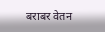बराबर वेतन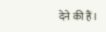देने की हैं।